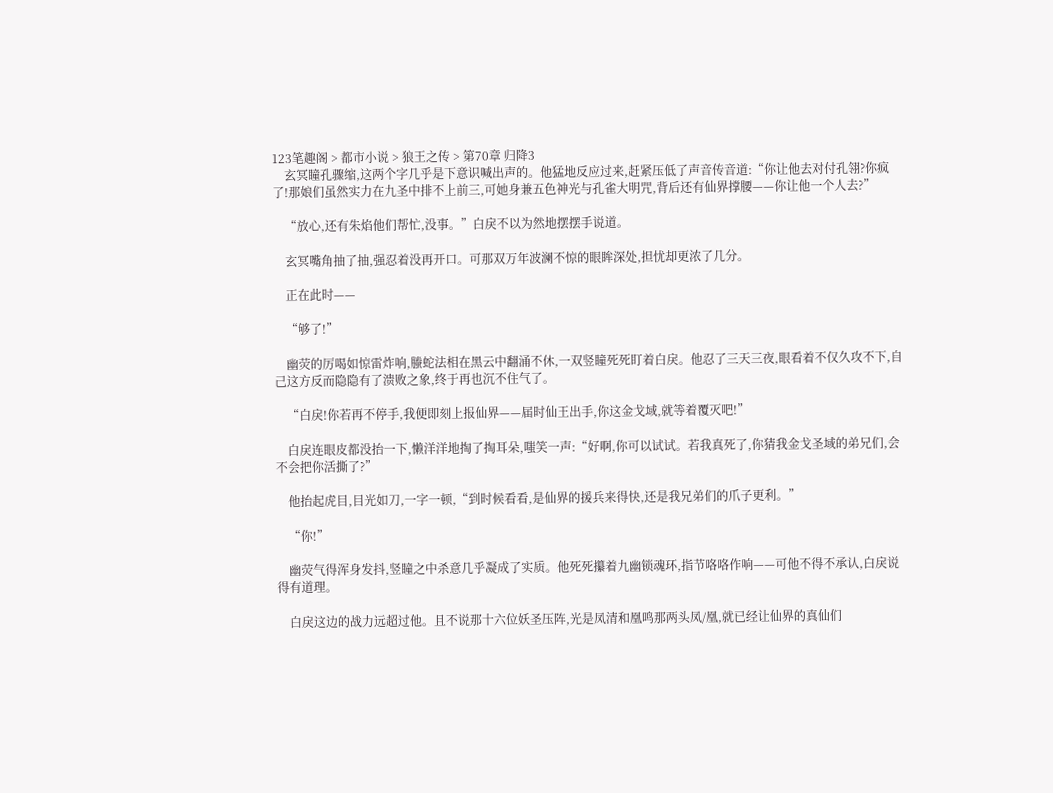123笔趣阁 > 都市小说 > 狼王之传 > 第70章 归降3
    玄冥瞳孔骤缩,这两个字几乎是下意识喊出声的。他猛地反应过来,赶紧压低了声音传音道:“你让他去对付孔翎?你疯了!那娘们虽然实力在九圣中排不上前三,可她身兼五色神光与孔雀大明咒,背后还有仙界撑腰——你让他一个人去?”

    “放心,还有朱焰他们帮忙,没事。”白戾不以为然地摆摆手说道。

    玄冥嘴角抽了抽,强忍着没再开口。可那双万年波澜不惊的眼眸深处,担忧却更浓了几分。

    正在此时——

    “够了!”

    幽荧的厉喝如惊雷炸响,螣蛇法相在黑云中翻涌不休,一双竖瞳死死盯着白戾。他忍了三天三夜,眼看着不仅久攻不下,自己这方反而隐隐有了溃败之象,终于再也沉不住气了。

    “白戾!你若再不停手,我便即刻上报仙界——届时仙王出手,你这金戈域,就等着覆灭吧!”

    白戾连眼皮都没抬一下,懒洋洋地掏了掏耳朵,嗤笑一声:“好啊,你可以试试。若我真死了,你猜我金戈圣域的弟兄们,会不会把你活撕了?”

    他抬起虎目,目光如刀,一字一顿,“到时候看看,是仙界的援兵来得快,还是我兄弟们的爪子更利。”

    “你!”

    幽荧气得浑身发抖,竖瞳之中杀意几乎凝成了实质。他死死攥着九幽锁魂环,指节咯咯作响——可他不得不承认,白戾说得有道理。

    白戾这边的战力远超过他。且不说那十六位妖圣压阵,光是凤清和凰鸣那两头凤/凰,就已经让仙界的真仙们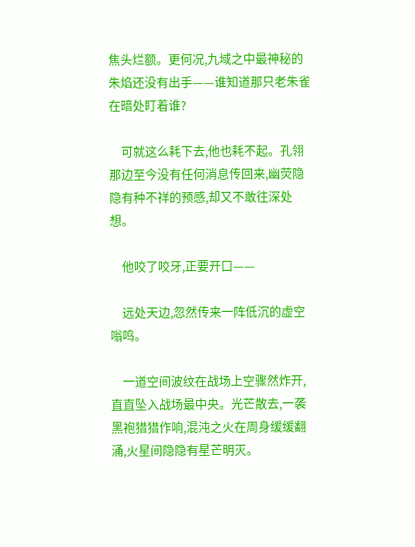焦头烂额。更何况,九域之中最神秘的朱焰还没有出手——谁知道那只老朱雀在暗处盯着谁?

    可就这么耗下去,他也耗不起。孔翎那边至今没有任何消息传回来,幽荧隐隐有种不祥的预感,却又不敢往深处想。

    他咬了咬牙,正要开口——

    远处天边,忽然传来一阵低沉的虚空嗡鸣。

    一道空间波纹在战场上空骤然炸开,直直坠入战场最中央。光芒散去,一袭黑袍猎猎作响,混沌之火在周身缓缓翻涌,火星间隐隐有星芒明灭。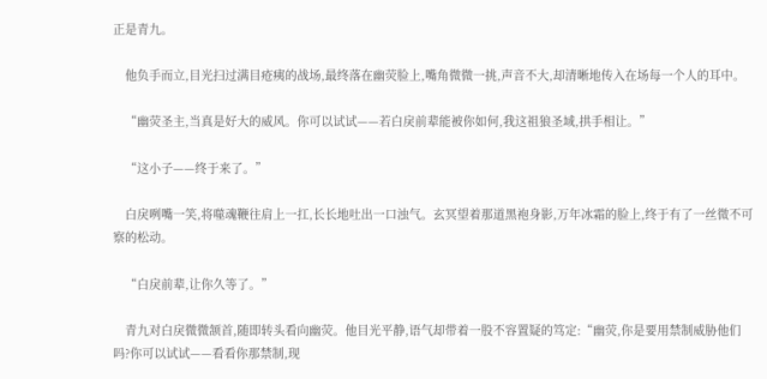正是青九。

    他负手而立,目光扫过满目疮痍的战场,最终落在幽荧脸上,嘴角微微一挑,声音不大,却清晰地传入在场每一个人的耳中。

    “幽荧圣主,当真是好大的威风。你可以试试——若白戾前辈能被你如何,我这祖狼圣域,拱手相让。”

    “这小子——终于来了。”

    白戾咧嘴一笑,将噬魂鞭往肩上一扛,长长地吐出一口浊气。玄冥望着那道黑袍身影,万年冰霜的脸上,终于有了一丝微不可察的松动。

    “白戾前辈,让你久等了。”

    青九对白戾微微颔首,随即转头看向幽荧。他目光平静,语气却带着一股不容置疑的笃定:“幽荧,你是要用禁制威胁他们吗?你可以试试——看看你那禁制,现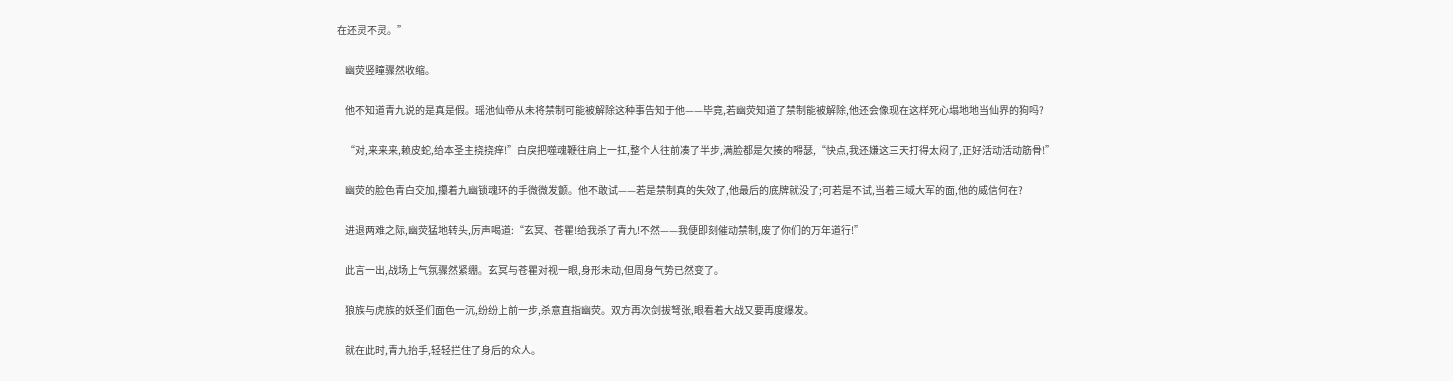在还灵不灵。”

    幽荧竖瞳骤然收缩。

    他不知道青九说的是真是假。瑶池仙帝从未将禁制可能被解除这种事告知于他——毕竟,若幽荧知道了禁制能被解除,他还会像现在这样死心塌地地当仙界的狗吗?

    “对,来来来,赖皮蛇,给本圣主挠挠痒!”白戾把噬魂鞭往肩上一扛,整个人往前凑了半步,满脸都是欠揍的嘚瑟,“快点,我还嫌这三天打得太闷了,正好活动活动筋骨!”

    幽荧的脸色青白交加,攥着九幽锁魂环的手微微发颤。他不敢试——若是禁制真的失效了,他最后的底牌就没了;可若是不试,当着三域大军的面,他的威信何在?

    进退两难之际,幽荧猛地转头,厉声喝道:“玄冥、苍瞿!给我杀了青九!不然——我便即刻催动禁制,废了你们的万年道行!”

    此言一出,战场上气氛骤然紧绷。玄冥与苍瞿对视一眼,身形未动,但周身气势已然变了。

    狼族与虎族的妖圣们面色一沉,纷纷上前一步,杀意直指幽荧。双方再次剑拔弩张,眼看着大战又要再度爆发。

    就在此时,青九抬手,轻轻拦住了身后的众人。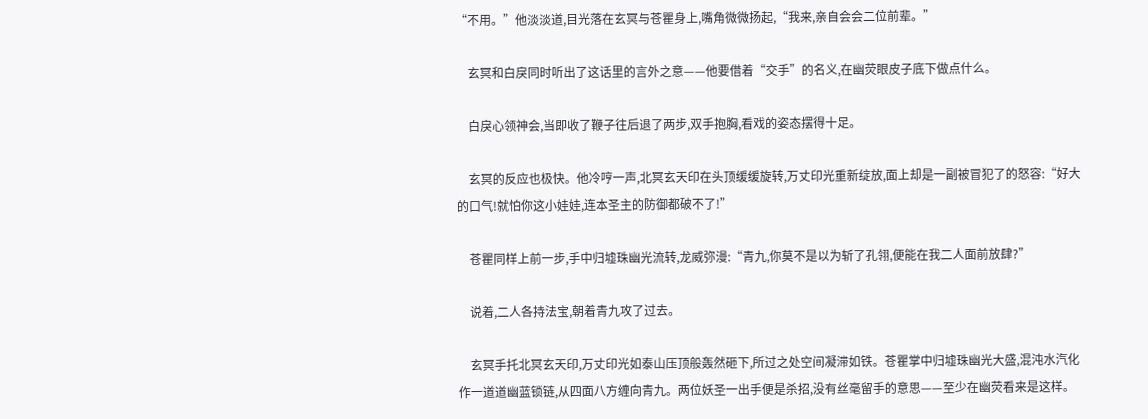“不用。”他淡淡道,目光落在玄冥与苍瞿身上,嘴角微微扬起,“我来,亲自会会二位前辈。”

    玄冥和白戾同时听出了这话里的言外之意——他要借着“交手”的名义,在幽荧眼皮子底下做点什么。

    白戾心领神会,当即收了鞭子往后退了两步,双手抱胸,看戏的姿态摆得十足。

    玄冥的反应也极快。他冷哼一声,北冥玄天印在头顶缓缓旋转,万丈印光重新绽放,面上却是一副被冒犯了的怒容:“好大的口气!就怕你这小娃娃,连本圣主的防御都破不了!”

    苍瞿同样上前一步,手中归墟珠幽光流转,龙威弥漫:“青九,你莫不是以为斩了孔翎,便能在我二人面前放肆?”

    说着,二人各持法宝,朝着青九攻了过去。

    玄冥手托北冥玄天印,万丈印光如泰山压顶般轰然砸下,所过之处空间凝滞如铁。苍瞿掌中归墟珠幽光大盛,混沌水汽化作一道道幽蓝锁链,从四面八方缠向青九。两位妖圣一出手便是杀招,没有丝毫留手的意思——至少在幽荧看来是这样。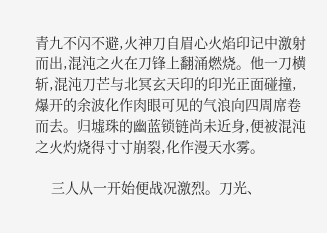青九不闪不避,火神刀自眉心火焰印记中激射而出,混沌之火在刀锋上翻涌燃烧。他一刀横斩,混沌刀芒与北冥玄天印的印光正面碰撞,爆开的余波化作肉眼可见的气浪向四周席卷而去。归墟珠的幽蓝锁链尚未近身,便被混沌之火灼烧得寸寸崩裂,化作漫天水雾。

    三人从一开始便战况激烈。刀光、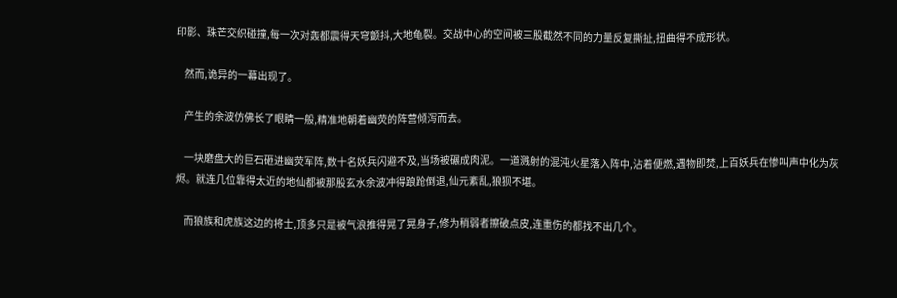印影、珠芒交织碰撞,每一次对轰都震得天穹颤抖,大地龟裂。交战中心的空间被三股截然不同的力量反复撕扯,扭曲得不成形状。

    然而,诡异的一幕出现了。

    产生的余波仿佛长了眼睛一般,精准地朝着幽荧的阵营倾泻而去。

    一块磨盘大的巨石砸进幽荧军阵,数十名妖兵闪避不及,当场被碾成肉泥。一道溅射的混沌火星落入阵中,沾着便燃,遇物即焚,上百妖兵在惨叫声中化为灰烬。就连几位靠得太近的地仙都被那股玄水余波冲得踉跄倒退,仙元紊乱,狼狈不堪。

    而狼族和虎族这边的将士,顶多只是被气浪推得晃了晃身子,修为稍弱者擦破点皮,连重伤的都找不出几个。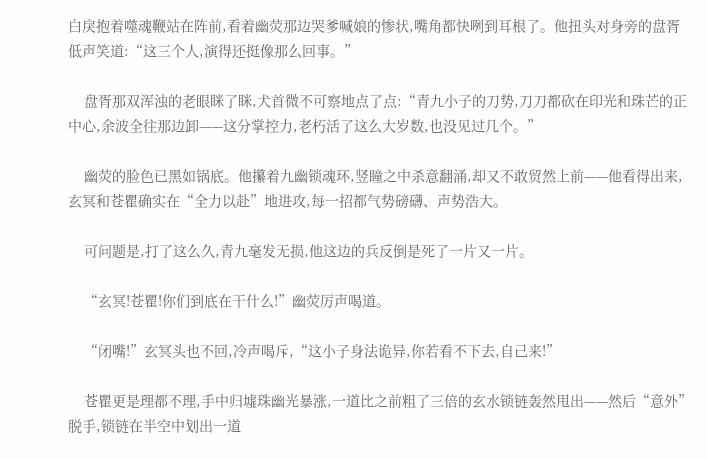白戾抱着噬魂鞭站在阵前,看着幽荧那边哭爹喊娘的惨状,嘴角都快咧到耳根了。他扭头对身旁的盘胥低声笑道:“这三个人,演得还挺像那么回事。”

    盘胥那双浑浊的老眼眯了眯,犬首微不可察地点了点:“青九小子的刀势,刀刀都砍在印光和珠芒的正中心,余波全往那边卸——这分掌控力,老朽活了这么大岁数,也没见过几个。”

    幽荧的脸色已黑如锅底。他攥着九幽锁魂环,竖瞳之中杀意翻涌,却又不敢贸然上前——他看得出来,玄冥和苍瞿确实在“全力以赴”地进攻,每一招都气势磅礴、声势浩大。

    可问题是,打了这么久,青九毫发无损,他这边的兵反倒是死了一片又一片。

    “玄冥!苍瞿!你们到底在干什么!”幽荧厉声喝道。

    “闭嘴!”玄冥头也不回,冷声喝斥,“这小子身法诡异,你若看不下去,自己来!”

    苍瞿更是理都不理,手中归墟珠幽光暴涨,一道比之前粗了三倍的玄水锁链轰然甩出——然后“意外”脱手,锁链在半空中划出一道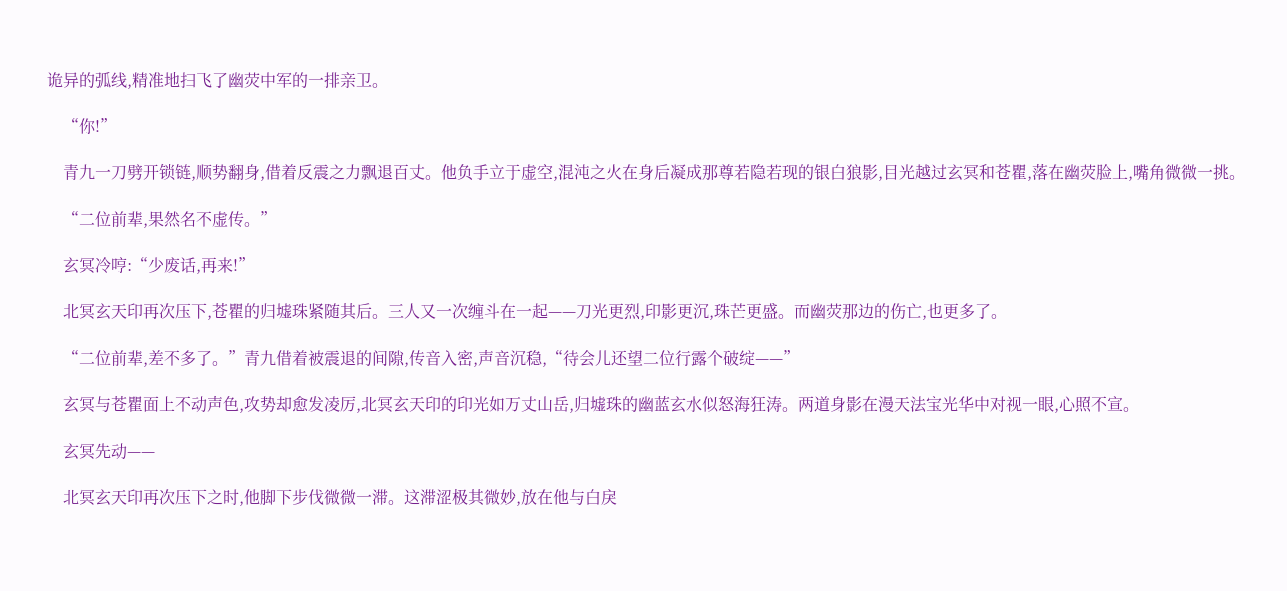诡异的弧线,精准地扫飞了幽荧中军的一排亲卫。

    “你!”

    青九一刀劈开锁链,顺势翻身,借着反震之力飘退百丈。他负手立于虚空,混沌之火在身后凝成那尊若隐若现的银白狼影,目光越过玄冥和苍瞿,落在幽荧脸上,嘴角微微一挑。

    “二位前辈,果然名不虚传。”

    玄冥冷哼:“少废话,再来!”

    北冥玄天印再次压下,苍瞿的归墟珠紧随其后。三人又一次缠斗在一起——刀光更烈,印影更沉,珠芒更盛。而幽荧那边的伤亡,也更多了。

    “二位前辈,差不多了。”青九借着被震退的间隙,传音入密,声音沉稳,“待会儿还望二位行露个破绽——”

    玄冥与苍瞿面上不动声色,攻势却愈发凌厉,北冥玄天印的印光如万丈山岳,归墟珠的幽蓝玄水似怒海狂涛。两道身影在漫天法宝光华中对视一眼,心照不宣。

    玄冥先动——

    北冥玄天印再次压下之时,他脚下步伐微微一滞。这滞涩极其微妙,放在他与白戾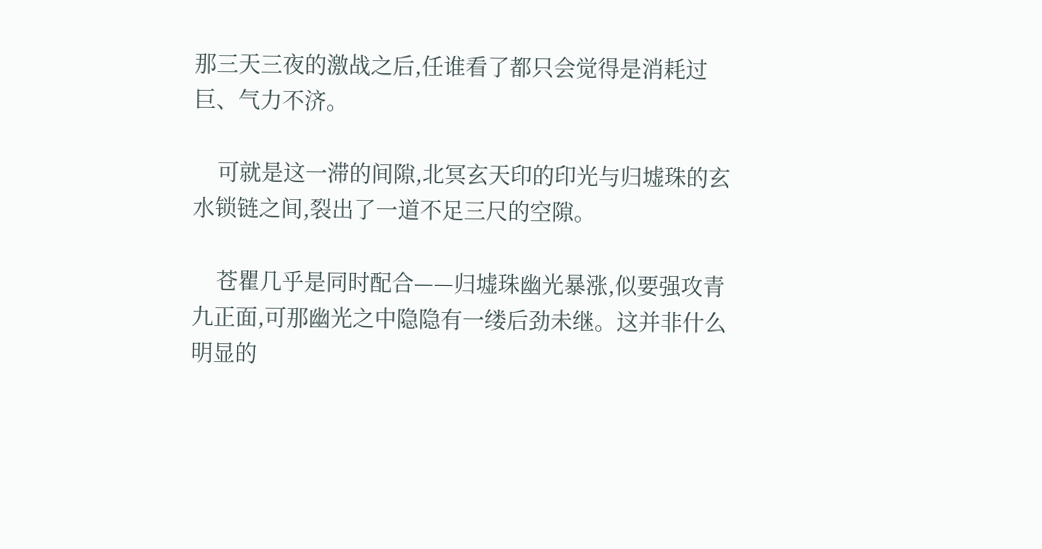那三天三夜的激战之后,任谁看了都只会觉得是消耗过巨、气力不济。

    可就是这一滞的间隙,北冥玄天印的印光与归墟珠的玄水锁链之间,裂出了一道不足三尺的空隙。

    苍瞿几乎是同时配合——归墟珠幽光暴涨,似要强攻青九正面,可那幽光之中隐隐有一缕后劲未继。这并非什么明显的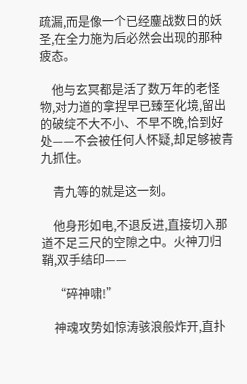疏漏,而是像一个已经鏖战数日的妖圣,在全力施为后必然会出现的那种疲态。

    他与玄冥都是活了数万年的老怪物,对力道的拿捏早已臻至化境,留出的破绽不大不小、不早不晚,恰到好处——不会被任何人怀疑,却足够被青九抓住。

    青九等的就是这一刻。

    他身形如电,不退反进,直接切入那道不足三尺的空隙之中。火神刀归鞘,双手结印——

    “碎神啸!”

    神魂攻势如惊涛骇浪般炸开,直扑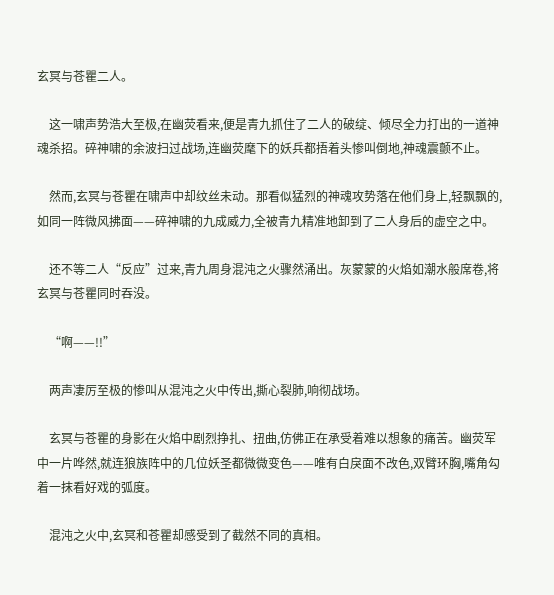玄冥与苍瞿二人。

    这一啸声势浩大至极,在幽荧看来,便是青九抓住了二人的破绽、倾尽全力打出的一道神魂杀招。碎神啸的余波扫过战场,连幽荧麾下的妖兵都捂着头惨叫倒地,神魂震颤不止。

    然而,玄冥与苍瞿在啸声中却纹丝未动。那看似猛烈的神魂攻势落在他们身上,轻飘飘的,如同一阵微风拂面——碎神啸的九成威力,全被青九精准地卸到了二人身后的虚空之中。

    还不等二人“反应”过来,青九周身混沌之火骤然涌出。灰蒙蒙的火焰如潮水般席卷,将玄冥与苍瞿同时吞没。

    “啊——!!”

    两声凄厉至极的惨叫从混沌之火中传出,撕心裂肺,响彻战场。

    玄冥与苍瞿的身影在火焰中剧烈挣扎、扭曲,仿佛正在承受着难以想象的痛苦。幽荧军中一片哗然,就连狼族阵中的几位妖圣都微微变色——唯有白戾面不改色,双臂环胸,嘴角勾着一抹看好戏的弧度。

    混沌之火中,玄冥和苍瞿却感受到了截然不同的真相。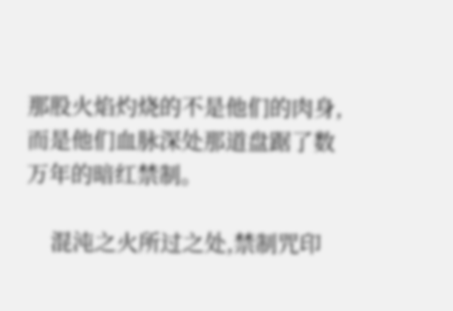那股火焰灼烧的不是他们的肉身,而是他们血脉深处那道盘踞了数万年的暗红禁制。

    混沌之火所过之处,禁制咒印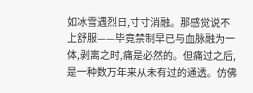如冰雪遇烈日,寸寸消融。那感觉说不上舒服——毕竟禁制早已与血脉融为一体,剥离之时,痛是必然的。但痛过之后,是一种数万年来从未有过的通透。仿佛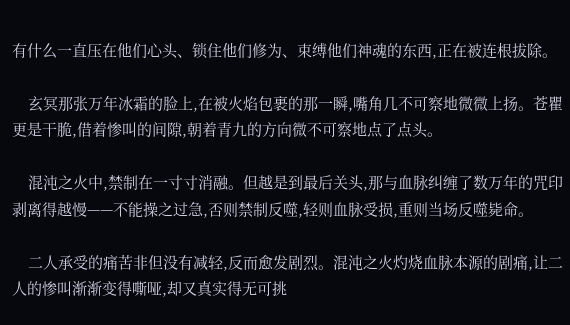有什么一直压在他们心头、锁住他们修为、束缚他们神魂的东西,正在被连根拔除。

    玄冥那张万年冰霜的脸上,在被火焰包裹的那一瞬,嘴角几不可察地微微上扬。苍瞿更是干脆,借着惨叫的间隙,朝着青九的方向微不可察地点了点头。

    混沌之火中,禁制在一寸寸消融。但越是到最后关头,那与血脉纠缠了数万年的咒印剥离得越慢——不能操之过急,否则禁制反噬,轻则血脉受损,重则当场反噬毙命。

    二人承受的痛苦非但没有减轻,反而愈发剧烈。混沌之火灼烧血脉本源的剧痛,让二人的惨叫渐渐变得嘶哑,却又真实得无可挑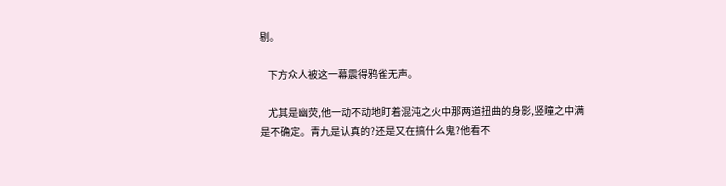剔。

    下方众人被这一幕震得鸦雀无声。

    尤其是幽荧,他一动不动地盯着混沌之火中那两道扭曲的身影,竖瞳之中满是不确定。青九是认真的?还是又在搞什么鬼?他看不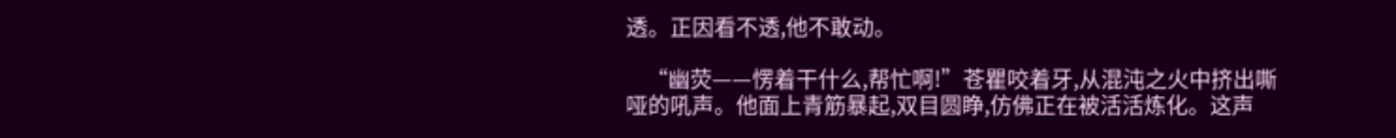透。正因看不透,他不敢动。

    “幽荧——愣着干什么,帮忙啊!”苍瞿咬着牙,从混沌之火中挤出嘶哑的吼声。他面上青筋暴起,双目圆睁,仿佛正在被活活炼化。这声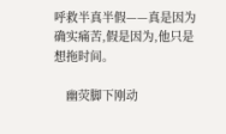呼救半真半假——真是因为确实痛苦,假是因为,他只是想拖时间。

    幽荧脚下刚动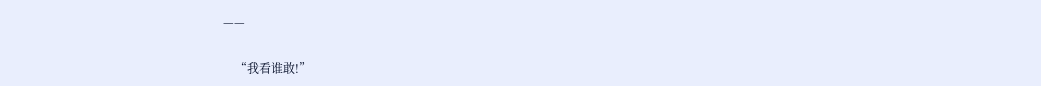——

    “我看谁敢!”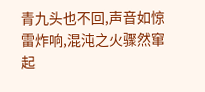青九头也不回,声音如惊雷炸响,混沌之火骤然窜起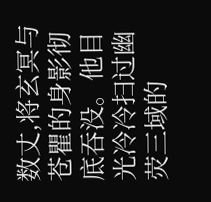数丈,将玄冥与苍瞿的身影彻底吞没。他目光冷冷扫过幽荧三域的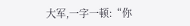大军,一字一顿:“你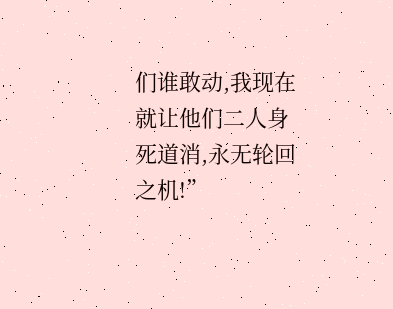们谁敢动,我现在就让他们二人身死道消,永无轮回之机!”